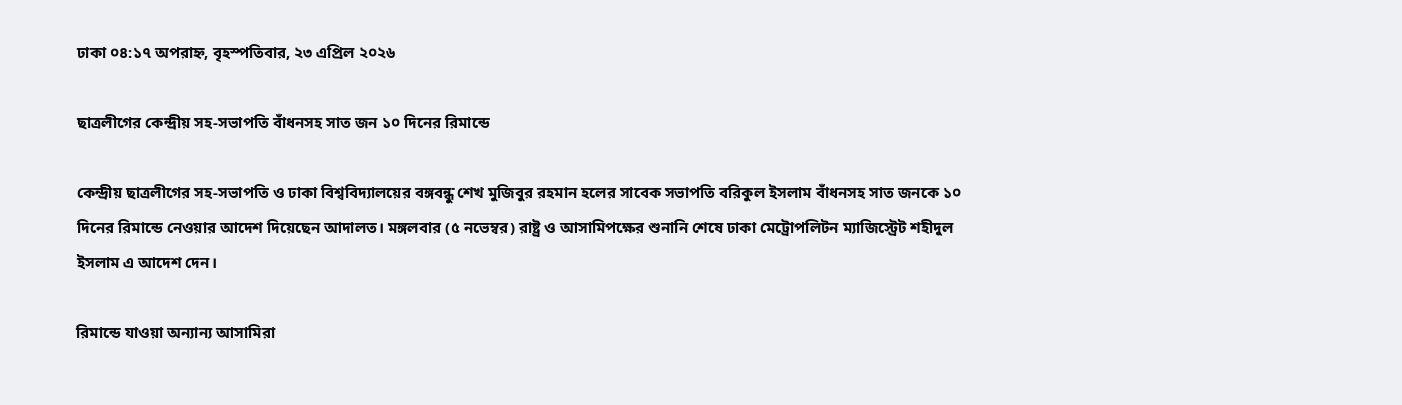ঢাকা ০৪:১৭ অপরাহ্ন, বৃহস্পতিবার, ২৩ এপ্রিল ২০২৬

ছাত্রলীগের কেন্দ্রীয় সহ-সভাপতি বাঁধনসহ সাত জন ১০ দিনের রিমান্ডে

কেন্দ্রীয় ছাত্রলীগের সহ-সভাপতি ও ঢাকা বিশ্ববিদ্যালয়ের বঙ্গবন্ধু শেখ মুজিবুর রহমান হলের সাবেক সভাপতি বরিকুল ইসলাম বাঁধনসহ সাত জনকে ১০ দিনের রিমান্ডে নেওয়ার আদেশ দিয়েছেন আদালত। মঙ্গলবার (৫ নভেম্বর) রাষ্ট্র ও আসামিপক্ষের শুনানি শেষে ঢাকা মেট্রোপলিটন ম্যাজিস্ট্রেট শহীদুল ইসলাম এ আদেশ দেন।

রিমান্ডে যাওয়া অন্যান্য আসামিরা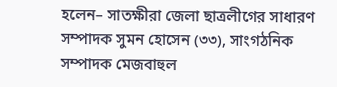হলেন– সাতক্ষীরা জেলা ছাত্রলীগের সাধারণ সম্পাদক সুমন হোসেন (৩৩), সাংগঠনিক সম্পাদক মেজবাহুল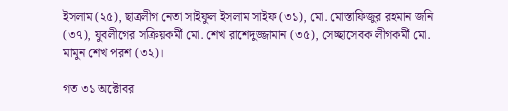ইসলাম (২৫), ছাত্রলীগ নেতা সাইফুল ইসলাম সাইফ (৩১), মো. মোস্তাফিজুর রহমান জনি (৩৭), যুবলীগের সক্রিয়কর্মী মো. শেখ রাশেদুজ্জামান (৩৫), সেচ্ছাসেবক লীগকর্মী মো. মামুন শেখ পরশ (৩২)।

গত ৩১ অক্টোবর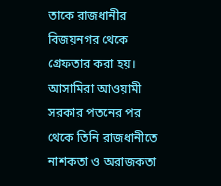তাকে রাজধানীর বিজয়নগর থেকে গ্রেফতার করা হয়। আসামিরা আওয়ামী সরকার পতনের পর থেকে তিনি রাজধানীতে নাশকতা ও অরাজকতা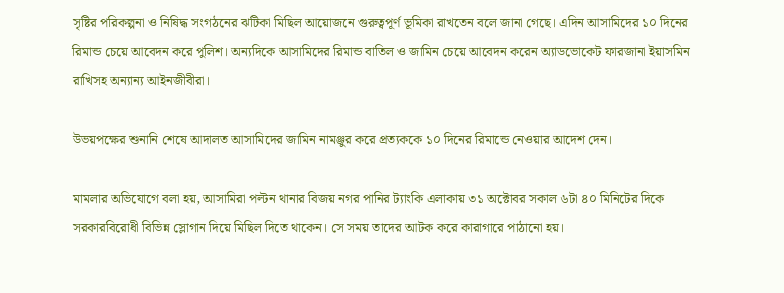সৃষ্টির পরিকল্পনা ও নিষিদ্ধ সংগঠনের ঝটিকা মিছিল আয়োজনে গুরুত্বপূর্ণ ভূমিকা রাখতেন বলে জানা গেছে। এদিন আসামিদের ১০ দিনের রিমান্ড চেয়ে আবেদন করে পুলিশ। অন্যদিকে আসামিদের রিমান্ড বাতিল ও জামিন চেয়ে আবেদন করেন অ্যাডভোকেট ফারজানা ইয়াসমিন রাখিসহ অন্যান্য আইনজীবীরা।

উভয়পক্ষের শুনানি শেষে আদালত আসামিদের জামিন নামঞ্জুর করে প্রত্যককে ১০ দিনের রিমান্ডে নেওয়ার আদেশ দেন।

মামলার অভিযোগে বলা হয়, আসামিরা পল্টন থানার বিজয় নগর পানির ট্যাংকি এলাকায় ৩১ অক্টোবর সকাল ৬টা ৪০ মিনিটের দিকে সরকারবিরোধী বিভিন্ন স্লোগান দিয়ে মিছিল দিতে থাকেন। সে সময় তাদের আটক করে কারাগারে পাঠানো হয়।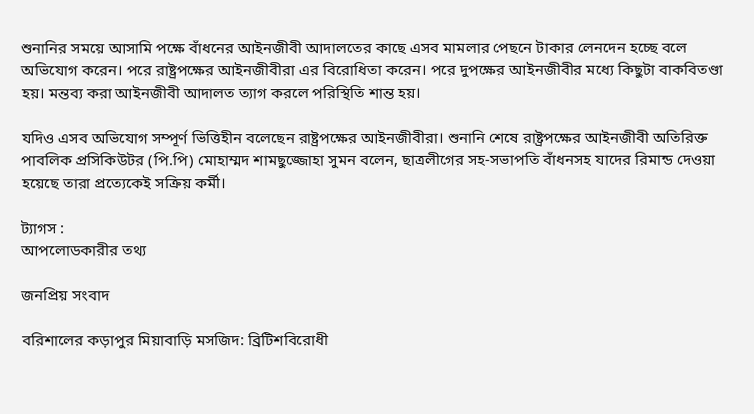শুনানির সময়ে আসামি পক্ষে বাঁধনের আইনজীবী আদালতের কাছে এসব মামলার পেছনে টাকার লেনদেন হচ্ছে বলে অভিযোগ করেন। পরে রাষ্ট্রপক্ষের আইনজীবীরা এর বিরোধিতা করেন। পরে দুপক্ষের আইনজীবীর মধ্যে কিছুটা বাকবিতণ্ডা হয়। মন্তব্য করা আইনজীবী আদালত ত্যাগ করলে পরিস্থিতি শান্ত হয়।

যদিও এসব অভিযোগ সম্পূর্ণ ভিত্তিহীন বলেছেন রাষ্ট্রপক্ষের আইনজীবীরা। শুনানি শেষে রাষ্ট্রপক্ষের আইনজীবী অতিরিক্ত পাবলিক প্রসিকিউটর (পি.পি) মোহাম্মদ শামছুজ্জোহা সুমন বলেন, ছাত্রলীগের সহ-সভাপতি বাঁধনসহ যাদের রিমান্ড দেওয়া হয়েছে তারা প্রত্যেকেই সক্রিয় কর্মী।

ট্যাগস :
আপলোডকারীর তথ্য

জনপ্রিয় সংবাদ

বরিশালের কড়াপুর মিয়াবাড়ি মসজিদ: ব্রিটিশবিরোধী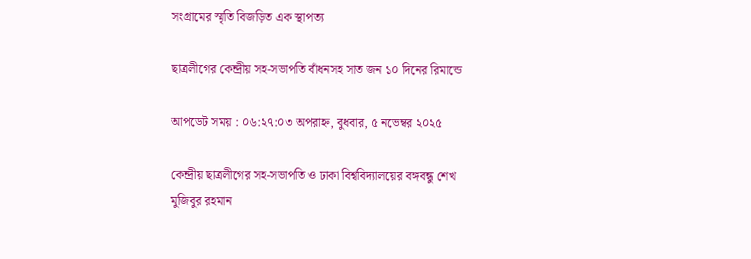সংগ্রামের স্মৃতি বিজড়িত এক স্থাপত্য

ছাত্রলীগের কেন্দ্রীয় সহ-সভাপতি বাঁধনসহ সাত জন ১০ দিনের রিমান্ডে

আপডেট সময় : ০৬:২৭:০৩ অপরাহ্ন, বুধবার, ৫ নভেম্বর ২০২৫

কেন্দ্রীয় ছাত্রলীগের সহ-সভাপতি ও ঢাকা বিশ্ববিদ্যালয়ের বঙ্গবন্ধু শেখ মুজিবুর রহমান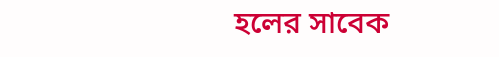হলের সাবেক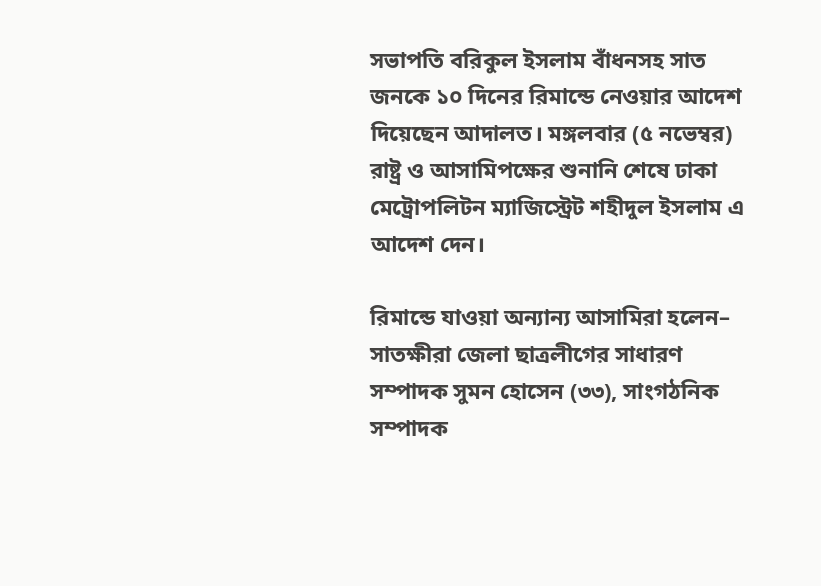সভাপতি বরিকুল ইসলাম বাঁধনসহ সাত জনকে ১০ দিনের রিমান্ডে নেওয়ার আদেশ দিয়েছেন আদালত। মঙ্গলবার (৫ নভেম্বর) রাষ্ট্র ও আসামিপক্ষের শুনানি শেষে ঢাকা মেট্রোপলিটন ম্যাজিস্ট্রেট শহীদুল ইসলাম এ আদেশ দেন।

রিমান্ডে যাওয়া অন্যান্য আসামিরা হলেন– সাতক্ষীরা জেলা ছাত্রলীগের সাধারণ সম্পাদক সুমন হোসেন (৩৩), সাংগঠনিক সম্পাদক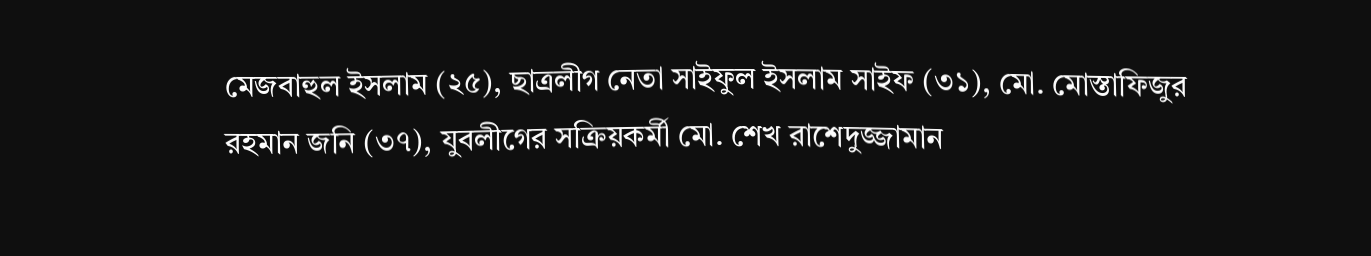মেজবাহুল ইসলাম (২৫), ছাত্রলীগ নেতা সাইফুল ইসলাম সাইফ (৩১), মো. মোস্তাফিজুর রহমান জনি (৩৭), যুবলীগের সক্রিয়কর্মী মো. শেখ রাশেদুজ্জামান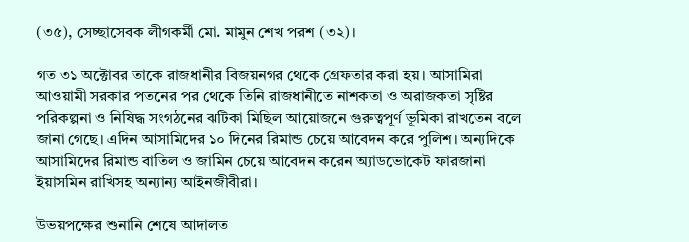(৩৫), সেচ্ছাসেবক লীগকর্মী মো. মামুন শেখ পরশ (৩২)।

গত ৩১ অক্টোবর তাকে রাজধানীর বিজয়নগর থেকে গ্রেফতার করা হয়। আসামিরা আওয়ামী সরকার পতনের পর থেকে তিনি রাজধানীতে নাশকতা ও অরাজকতা সৃষ্টির পরিকল্পনা ও নিষিদ্ধ সংগঠনের ঝটিকা মিছিল আয়োজনে গুরুত্বপূর্ণ ভূমিকা রাখতেন বলে জানা গেছে। এদিন আসামিদের ১০ দিনের রিমান্ড চেয়ে আবেদন করে পুলিশ। অন্যদিকে আসামিদের রিমান্ড বাতিল ও জামিন চেয়ে আবেদন করেন অ্যাডভোকেট ফারজানা ইয়াসমিন রাখিসহ অন্যান্য আইনজীবীরা।

উভয়পক্ষের শুনানি শেষে আদালত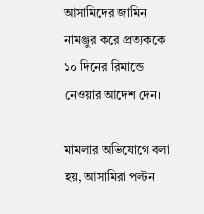আসামিদের জামিন নামঞ্জুর করে প্রত্যককে ১০ দিনের রিমান্ডে নেওয়ার আদেশ দেন।

মামলার অভিযোগে বলা হয়, আসামিরা পল্টন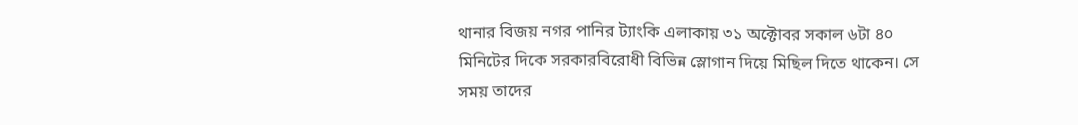থানার বিজয় নগর পানির ট্যাংকি এলাকায় ৩১ অক্টোবর সকাল ৬টা ৪০ মিনিটের দিকে সরকারবিরোধী বিভিন্ন স্লোগান দিয়ে মিছিল দিতে থাকেন। সে সময় তাদের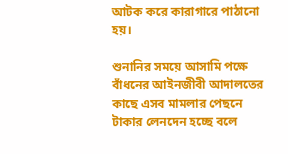আটক করে কারাগারে পাঠানো হয়।

শুনানির সময়ে আসামি পক্ষে বাঁধনের আইনজীবী আদালতের কাছে এসব মামলার পেছনে টাকার লেনদেন হচ্ছে বলে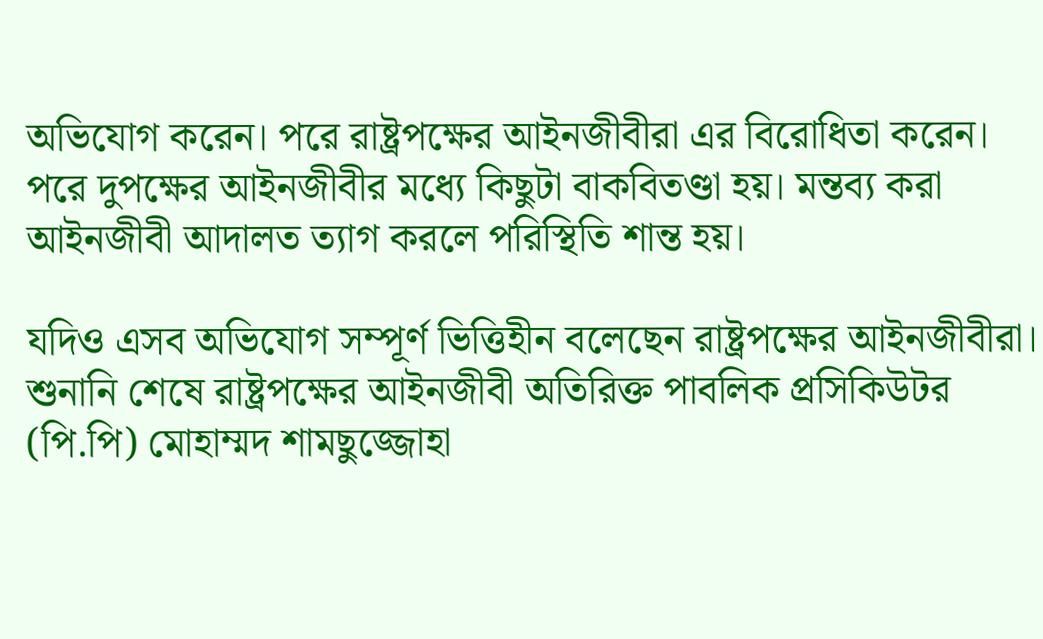অভিযোগ করেন। পরে রাষ্ট্রপক্ষের আইনজীবীরা এর বিরোধিতা করেন। পরে দুপক্ষের আইনজীবীর মধ্যে কিছুটা বাকবিতণ্ডা হয়। মন্তব্য করা আইনজীবী আদালত ত্যাগ করলে পরিস্থিতি শান্ত হয়।

যদিও এসব অভিযোগ সম্পূর্ণ ভিত্তিহীন বলেছেন রাষ্ট্রপক্ষের আইনজীবীরা। শুনানি শেষে রাষ্ট্রপক্ষের আইনজীবী অতিরিক্ত পাবলিক প্রসিকিউটর (পি.পি) মোহাম্মদ শামছুজ্জোহা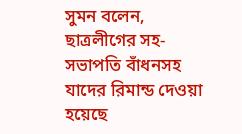সুমন বলেন, ছাত্রলীগের সহ-সভাপতি বাঁধনসহ যাদের রিমান্ড দেওয়া হয়েছে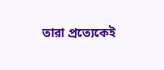তারা প্রত্যেকেই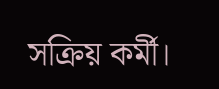সক্রিয় কর্মী।